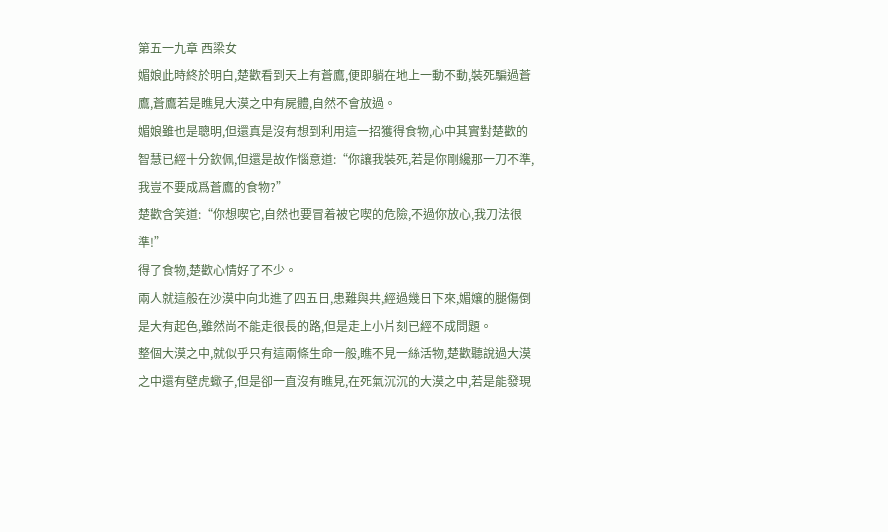第五一九章 西梁女
媚娘此時終於明白,楚歡看到天上有蒼鷹,便即躺在地上一動不動,裝死騙過蒼鷹,蒼鷹若是瞧見大漠之中有屍體,自然不會放過。
媚娘雖也是聰明,但還真是沒有想到利用這一招獲得食物,心中其實對楚歡的智慧已經十分欽佩,但還是故作惱意道:“你讓我裝死,若是你剛纔那一刀不準,我豈不要成爲蒼鷹的食物?”
楚歡含笑道:“你想喫它,自然也要冒着被它喫的危險,不過你放心,我刀法很準!”
得了食物,楚歡心情好了不少。
兩人就這般在沙漠中向北進了四五日,患難與共,經過幾日下來,媚孃的腿傷倒是大有起色,雖然尚不能走很長的路,但是走上小片刻已經不成問題。
整個大漠之中,就似乎只有這兩條生命一般,瞧不見一絲活物,楚歡聽說過大漠之中還有壁虎蠍子,但是卻一直沒有瞧見,在死氣沉沉的大漠之中,若是能發現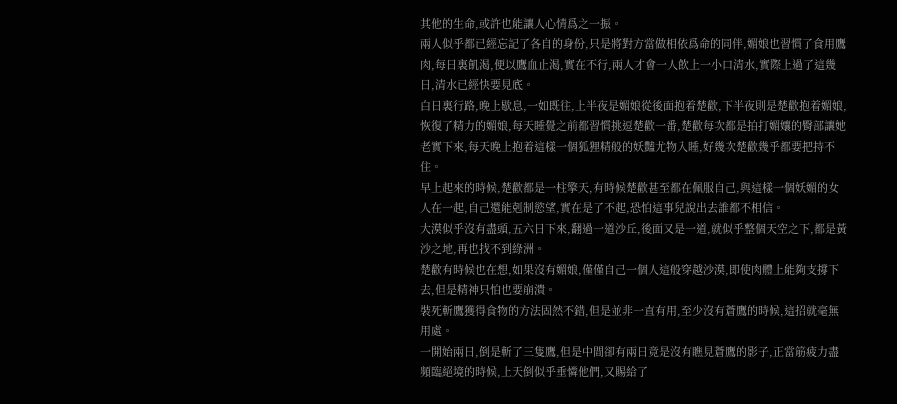其他的生命,或許也能讓人心情爲之一振。
兩人似乎都已經忘記了各自的身份,只是將對方當做相依爲命的同伴,媚娘也習慣了食用鷹肉,每日裏飢渴,便以鷹血止渴,實在不行,兩人才會一人飲上一小口清水,實際上過了這幾日,清水已經快要見底。
白日裏行路,晚上歇息,一如既往,上半夜是媚娘從後面抱着楚歡,下半夜則是楚歡抱着媚娘,恢復了精力的媚娘,每天睡覺之前都習慣挑逗楚歡一番,楚歡每次都是拍打媚孃的臀部讓她老實下來,每天晚上抱着這樣一個狐狸精般的妖豔尤物入睡,好幾次楚歡幾乎都要把持不住。
早上起來的時候,楚歡都是一柱擎天,有時候楚歡甚至都在佩服自己,與這樣一個妖媚的女人在一起,自己還能剋制慾望,實在是了不起,恐怕這事兒說出去誰都不相信。
大漠似乎沒有盡頭,五六日下來,翻過一道沙丘,後面又是一道,就似乎整個天空之下,都是黃沙之地,再也找不到綠洲。
楚歡有時候也在想,如果沒有媚娘,僅僅自己一個人這般穿越沙漠,即使肉體上能夠支撐下去,但是精神只怕也要崩潰。
裝死斬鷹獲得食物的方法固然不錯,但是並非一直有用,至少沒有蒼鷹的時候,這招就毫無用處。
一開始兩日,倒是斬了三隻鷹,但是中間卻有兩日竟是沒有瞧見蒼鷹的影子,正當筋疲力盡頻臨絕境的時候,上天倒似乎垂憐他們,又賜給了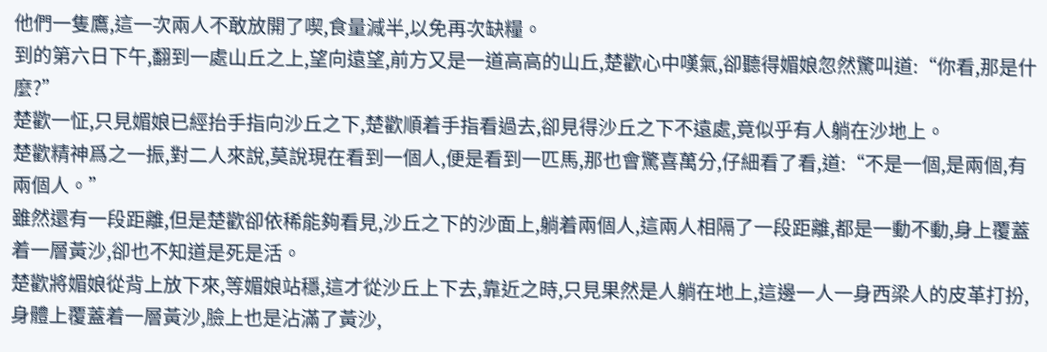他們一隻鷹,這一次兩人不敢放開了喫,食量減半,以免再次缺糧。
到的第六日下午,翻到一處山丘之上,望向遠望,前方又是一道高高的山丘,楚歡心中嘆氣,卻聽得媚娘忽然驚叫道:“你看,那是什麼?”
楚歡一怔,只見媚娘已經抬手指向沙丘之下,楚歡順着手指看過去,卻見得沙丘之下不遠處,竟似乎有人躺在沙地上。
楚歡精神爲之一振,對二人來說,莫說現在看到一個人,便是看到一匹馬,那也會驚喜萬分,仔細看了看,道:“不是一個,是兩個,有兩個人。”
雖然還有一段距離,但是楚歡卻依稀能夠看見,沙丘之下的沙面上,躺着兩個人,這兩人相隔了一段距離,都是一動不動,身上覆蓋着一層黃沙,卻也不知道是死是活。
楚歡將媚娘從背上放下來,等媚娘站穩,這才從沙丘上下去,靠近之時,只見果然是人躺在地上,這邊一人一身西梁人的皮革打扮,身體上覆蓋着一層黃沙,臉上也是沾滿了黃沙,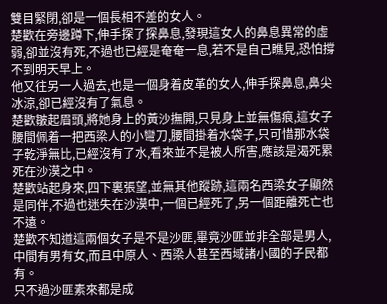雙目緊閉,卻是一個長相不差的女人。
楚歡在旁邊蹲下,伸手探了探鼻息,發現這女人的鼻息異常的虛弱,卻並沒有死,不過也已經是奄奄一息,若不是自己瞧見,恐怕撐不到明天早上。
他又往另一人過去,也是一個身着皮革的女人,伸手探鼻息,鼻尖冰涼,卻已經沒有了氣息。
楚歡皺起眉頭,將她身上的黃沙撫開,只見身上並無傷痕,這女子腰間佩着一把西梁人的小彎刀,腰間掛着水袋子,只可惜那水袋子乾淨無比,已經沒有了水,看來並不是被人所害,應該是渴死累死在沙漠之中。
楚歡站起身來,四下裏張望,並無其他蹤跡,這兩名西梁女子顯然是同伴,不過也迷失在沙漠中,一個已經死了,另一個距離死亡也不遠。
楚歡不知道這兩個女子是不是沙匪,畢竟沙匪並非全部是男人,中間有男有女,而且中原人、西梁人甚至西域諸小國的子民都有。
只不過沙匪素來都是成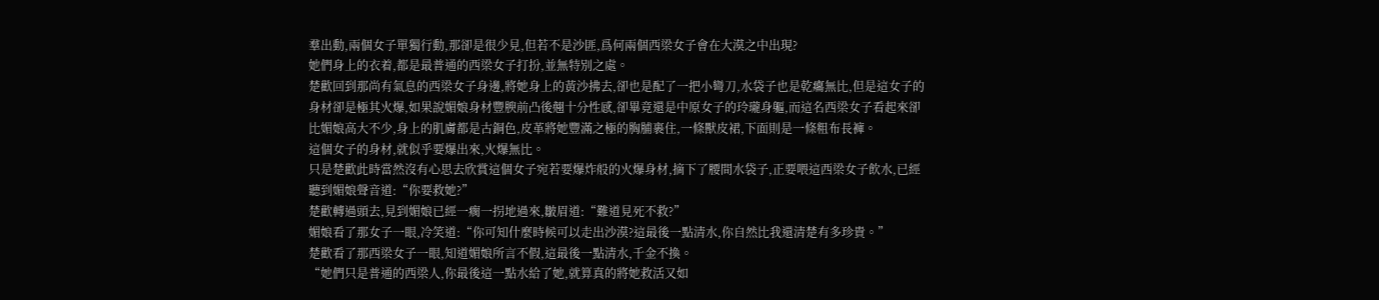羣出動,兩個女子單獨行動,那卻是很少見,但若不是沙匪,爲何兩個西梁女子會在大漠之中出現?
她們身上的衣着,都是最普通的西梁女子打扮,並無特別之處。
楚歡回到那尚有氣息的西梁女子身邊,將她身上的黃沙拂去,卻也是配了一把小彎刀,水袋子也是乾癟無比,但是這女子的身材卻是極其火爆,如果說媚娘身材豐腴前凸後翹十分性感,卻畢竟還是中原女子的玲瓏身軀,而這名西梁女子看起來卻比媚娘高大不少,身上的肌膚都是古銅色,皮革將她豐滿之極的胸脯裹住,一條獸皮裙,下面則是一條粗布長褲。
這個女子的身材,就似乎要爆出來,火爆無比。
只是楚歡此時當然沒有心思去欣賞這個女子宛若要爆炸般的火爆身材,摘下了腰間水袋子,正要喂這西梁女子飲水,已經聽到媚娘聲音道:“你要救她?”
楚歡轉過頭去,見到媚娘已經一瘸一拐地過來,皺眉道:“難道見死不救?”
媚娘看了那女子一眼,冷笑道:“你可知什麼時候可以走出沙漠?這最後一點清水,你自然比我還清楚有多珍貴。”
楚歡看了那西梁女子一眼,知道媚娘所言不假,這最後一點清水,千金不換。
“她們只是普通的西梁人,你最後這一點水給了她,就算真的將她救活又如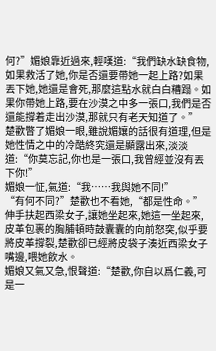何?”媚娘靠近過來,輕嘆道:“我們缺水缺食物,如果救活了她,你是否還要帶她一起上路?如果丟下她,她還是會死,那麼這點水就白白糟蹋。如果你帶她上路,要在沙漠之中多一張口,我們是否還能撐着走出沙漠,那就只有老天知道了。”
楚歡瞥了媚娘一眼,雖說媚孃的話很有道理,但是她性情之中的冷酷終究還是顯露出來,淡淡道:“你莫忘記,你也是一張口,我曾經並沒有丟下你!”
媚娘一怔,氣道:“我……我與她不同!”
“有何不同?”楚歡也不看她,“都是性命。”伸手扶起西梁女子,讓她坐起來,她這一坐起來,皮革包裹的胸脯頓時鼓囊囊的向前怒突,似乎要將皮革撐裂,楚歡卻已經將皮袋子湊近西梁女子嘴邊,喂她飲水。
媚娘又氣又急,恨聲道:“楚歡,你自以爲仁義,可是一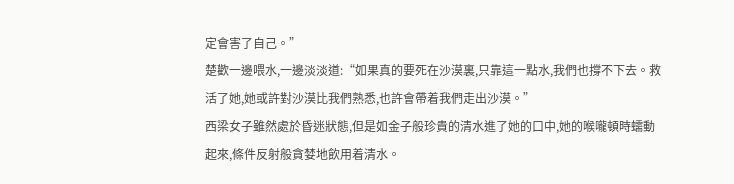定會害了自己。”
楚歡一邊喂水,一邊淡淡道:“如果真的要死在沙漠裏,只靠這一點水,我們也撐不下去。救活了她,她或許對沙漠比我們熟悉,也許會帶着我們走出沙漠。”
西梁女子雖然處於昏迷狀態,但是如金子般珍貴的清水進了她的口中,她的喉嚨頓時蠕動起來,條件反射般貪婪地飲用着清水。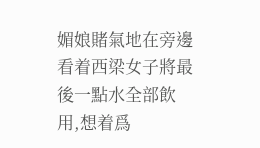媚娘賭氣地在旁邊看着西梁女子將最後一點水全部飲用,想着爲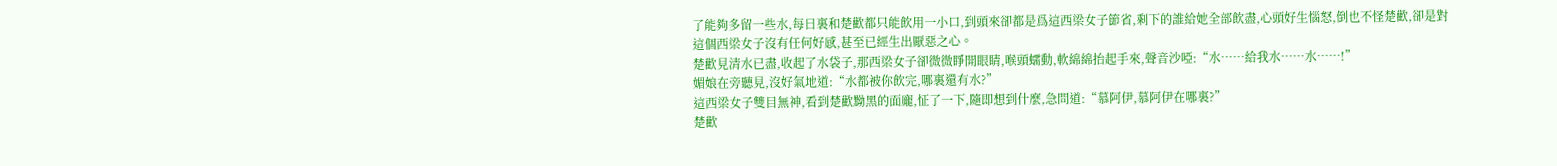了能夠多留一些水,每日裏和楚歡都只能飲用一小口,到頭來卻都是爲這西梁女子節省,剩下的誰給她全部飲盡,心頭好生惱怒,倒也不怪楚歡,卻是對這個西梁女子沒有任何好感,甚至已經生出厭惡之心。
楚歡見清水已盡,收起了水袋子,那西梁女子卻微微睜開眼睛,喉頭蠕動,軟綿綿抬起手來,聲音沙啞:“水……給我水……水……!”
媚娘在旁聽見,沒好氣地道:“水都被你飲完,哪裏還有水?”
這西梁女子雙目無神,看到楚歡黝黑的面龐,怔了一下,隨即想到什麼,急問道:“慕阿伊,慕阿伊在哪裏?”
楚歡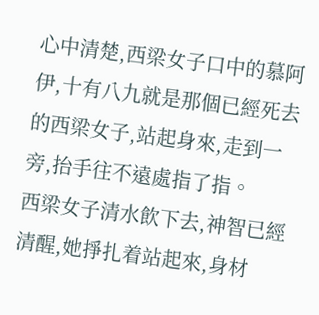心中清楚,西梁女子口中的慕阿伊,十有八九就是那個已經死去的西梁女子,站起身來,走到一旁,抬手往不遠處指了指。
西梁女子清水飲下去,神智已經清醒,她掙扎着站起來,身材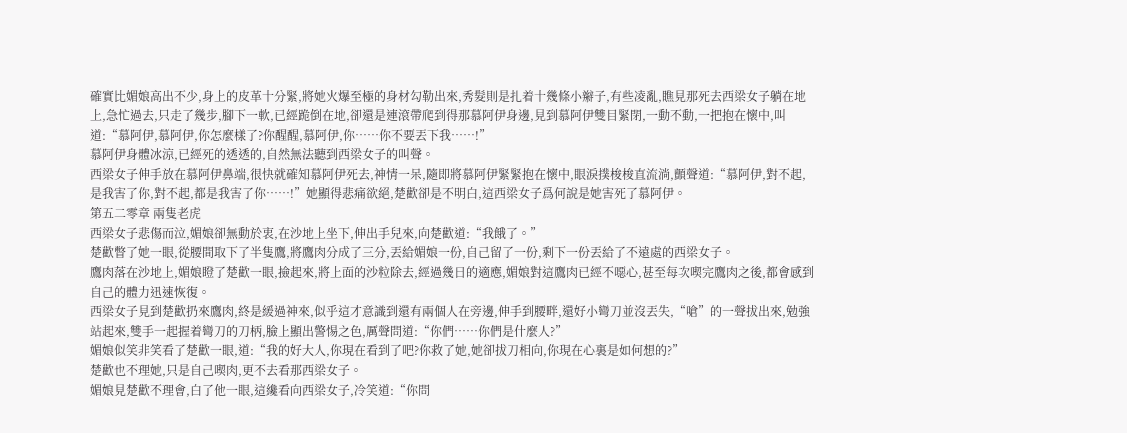確實比媚娘高出不少,身上的皮革十分緊,將她火爆至極的身材勾勒出來,秀髮則是扎着十幾條小辮子,有些凌亂,瞧見那死去西梁女子躺在地上,急忙過去,只走了幾步,腳下一軟,已經跪倒在地,卻還是連滾帶爬到得那慕阿伊身邊,見到慕阿伊雙目緊閉,一動不動,一把抱在懷中,叫道:“慕阿伊,慕阿伊,你怎麼樣了?你醒醒,慕阿伊,你……你不要丟下我……!”
慕阿伊身體冰涼,已經死的透透的,自然無法聽到西梁女子的叫聲。
西梁女子伸手放在慕阿伊鼻端,很快就確知慕阿伊死去,神情一呆,隨即將慕阿伊緊緊抱在懷中,眼淚撲梭梭直流淌,顫聲道:“慕阿伊,對不起,是我害了你,對不起,都是我害了你……!”她顯得悲痛欲絕,楚歡卻是不明白,這西梁女子爲何說是她害死了慕阿伊。
第五二零章 兩隻老虎
西梁女子悲傷而泣,媚娘卻無動於衷,在沙地上坐下,伸出手兒來,向楚歡道:“我餓了。”
楚歡瞥了她一眼,從腰間取下了半隻鷹,將鷹肉分成了三分,丟給媚娘一份,自己留了一份,剩下一份丟給了不遠處的西梁女子。
鷹肉落在沙地上,媚娘瞪了楚歡一眼,撿起來,將上面的沙粒除去,經過幾日的適應,媚娘對這鷹肉已經不噁心,甚至每次喫完鷹肉之後,都會感到自己的體力迅速恢復。
西梁女子見到楚歡扔來鷹肉,終是緩過神來,似乎這才意識到還有兩個人在旁邊,伸手到腰畔,還好小彎刀並沒丟失,“嗆”的一聲拔出來,勉強站起來,雙手一起握着彎刀的刀柄,臉上顯出警惕之色,厲聲問道:“你們……你們是什麼人?”
媚娘似笑非笑看了楚歡一眼,道:“我的好大人,你現在看到了吧?你救了她,她卻拔刀相向,你現在心裏是如何想的?”
楚歡也不理她,只是自己喫肉,更不去看那西梁女子。
媚娘見楚歡不理會,白了他一眼,這纔看向西梁女子,冷笑道:“你問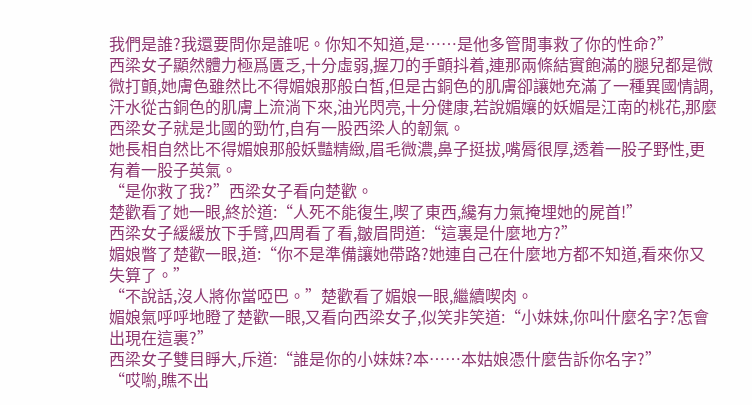我們是誰?我還要問你是誰呢。你知不知道,是……是他多管閒事救了你的性命?”
西梁女子顯然體力極爲匱乏,十分虛弱,握刀的手顫抖着,連那兩條結實飽滿的腿兒都是微微打顫,她膚色雖然比不得媚娘那般白皙,但是古銅色的肌膚卻讓她充滿了一種異國情調,汗水從古銅色的肌膚上流淌下來,油光閃亮,十分健康,若說媚孃的妖媚是江南的桃花,那麼西梁女子就是北國的勁竹,自有一股西梁人的韌氣。
她長相自然比不得媚娘那般妖豔精緻,眉毛微濃,鼻子挺拔,嘴脣很厚,透着一股子野性,更有着一股子英氣。
“是你救了我?”西梁女子看向楚歡。
楚歡看了她一眼,終於道:“人死不能復生,喫了東西,纔有力氣掩埋她的屍首!”
西梁女子緩緩放下手臂,四周看了看,皺眉問道:“這裏是什麼地方?”
媚娘瞥了楚歡一眼,道:“你不是準備讓她帶路?她連自己在什麼地方都不知道,看來你又失算了。”
“不說話,沒人將你當啞巴。”楚歡看了媚娘一眼,繼續喫肉。
媚娘氣呼呼地瞪了楚歡一眼,又看向西梁女子,似笑非笑道:“小妹妹,你叫什麼名字?怎會出現在這裏?”
西梁女子雙目睜大,斥道:“誰是你的小妹妹?本……本姑娘憑什麼告訴你名字?”
“哎喲,瞧不出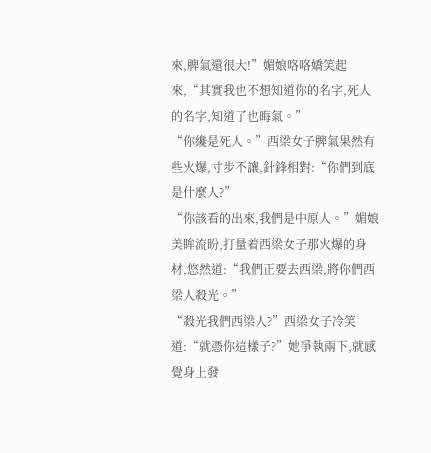來,脾氣還很大!”媚娘咯咯嬌笑起來,“其實我也不想知道你的名字,死人的名字,知道了也晦氣。”
“你纔是死人。”西梁女子脾氣果然有些火爆,寸步不讓,針鋒相對:“你們到底是什麼人?”
“你該看的出來,我們是中原人。”媚娘美眸流盼,打量着西梁女子那火爆的身材,悠然道:“我們正要去西梁,將你們西梁人殺光。”
“殺光我們西梁人?”西梁女子冷笑道:“就憑你這樣子?”她爭執兩下,就感覺身上發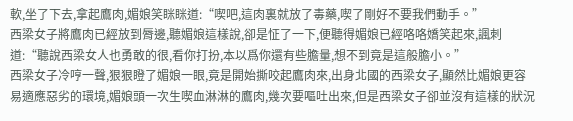軟,坐了下去,拿起鷹肉,媚娘笑眯眯道:“喫吧,這肉裏就放了毒藥,喫了剛好不要我們動手。”
西梁女子將鷹肉已經放到脣邊,聽媚娘這樣說,卻是怔了一下,便聽得媚娘已經咯咯嬌笑起來,諷刺道:“聽說西梁女人也勇敢的很,看你打扮,本以爲你還有些膽量,想不到竟是這般膽小。”
西梁女子冷哼一聲,狠狠瞪了媚娘一眼,竟是開始撕咬起鷹肉來,出身北國的西梁女子,顯然比媚娘更容易適應惡劣的環境,媚娘頭一次生喫血淋淋的鷹肉,幾次要嘔吐出來,但是西梁女子卻並沒有這樣的狀況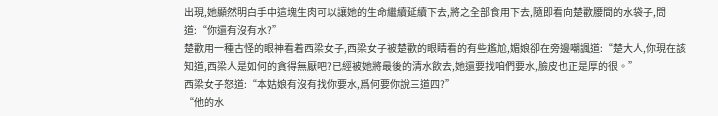出現,她顯然明白手中這塊生肉可以讓她的生命繼續延續下去,將之全部食用下去,隨即看向楚歡腰間的水袋子,問道:“你還有沒有水?”
楚歡用一種古怪的眼神看着西梁女子,西梁女子被楚歡的眼睛看的有些尷尬,媚娘卻在旁邊嘲諷道:“楚大人,你現在該知道,西梁人是如何的貪得無厭吧?已經被她將最後的清水飲去,她還要找咱們要水,臉皮也正是厚的很。”
西梁女子怒道:“本姑娘有沒有找你要水,爲何要你說三道四?”
“他的水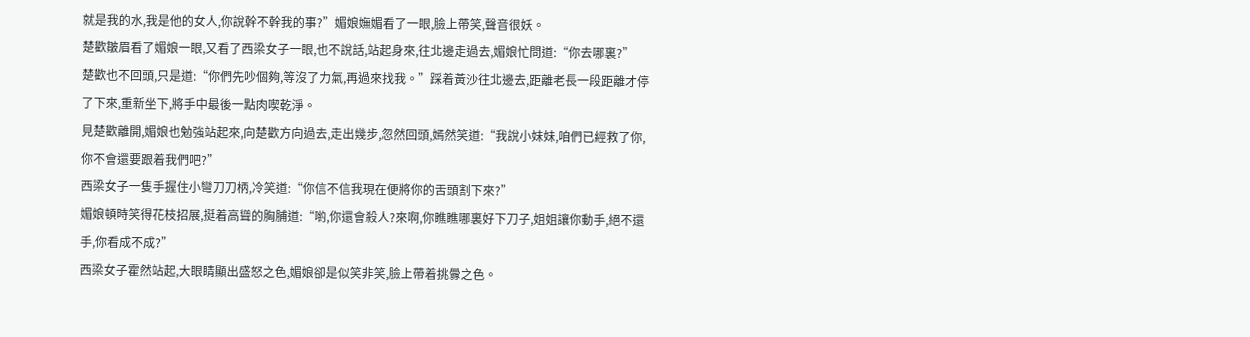就是我的水,我是他的女人,你說幹不幹我的事?”媚娘嫵媚看了一眼,臉上帶笑,聲音很妖。
楚歡皺眉看了媚娘一眼,又看了西梁女子一眼,也不說話,站起身來,往北邊走過去,媚娘忙問道:“你去哪裏?”
楚歡也不回頭,只是道:“你們先吵個夠,等沒了力氣,再過來找我。”踩着黃沙往北邊去,距離老長一段距離才停了下來,重新坐下,將手中最後一點肉喫乾淨。
見楚歡離開,媚娘也勉強站起來,向楚歡方向過去,走出幾步,忽然回頭,嫣然笑道:“我說小妹妹,咱們已經救了你,你不會還要跟着我們吧?”
西梁女子一隻手握住小彎刀刀柄,冷笑道:“你信不信我現在便將你的舌頭割下來?”
媚娘頓時笑得花枝招展,挺着高聳的胸脯道:“喲,你還會殺人?來啊,你瞧瞧哪裏好下刀子,姐姐讓你動手,絕不還手,你看成不成?”
西梁女子霍然站起,大眼睛顯出盛怒之色,媚娘卻是似笑非笑,臉上帶着挑釁之色。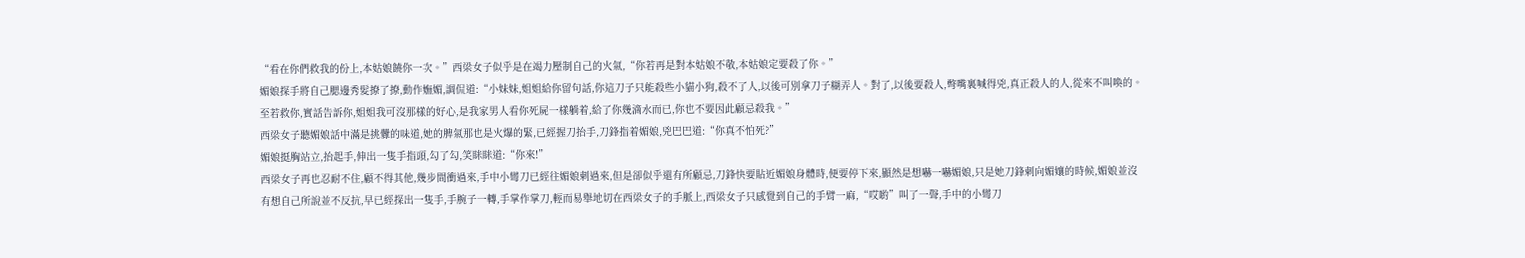“看在你們救我的份上,本姑娘饒你一次。”西梁女子似乎是在竭力壓制自己的火氣,“你若再是對本姑娘不敬,本姑娘定要殺了你。”
媚娘探手將自己腮邊秀髮撩了撩,動作嫵媚,調侃道:“小妹妹,姐姐給你留句話,你這刀子只能殺些小貓小狗,殺不了人,以後可別拿刀子糊弄人。對了,以後要殺人,彆嘴裏喊得兇,真正殺人的人,從來不叫喚的。至若救你,實話告訴你,姐姐我可沒那樣的好心,是我家男人看你死屍一樣躺着,給了你幾滴水而已,你也不要因此顧忌殺我。”
西梁女子聽媚娘話中滿是挑釁的味道,她的脾氣那也是火爆的緊,已經握刀抬手,刀鋒指着媚娘,兇巴巴道:“你真不怕死?”
媚娘挺胸站立,抬起手,伸出一隻手指頭,勾了勾,笑眯眯道:“你來!”
西梁女子再也忍耐不住,顧不得其他,幾步間衝過來,手中小彎刀已經往媚娘刺過來,但是卻似乎還有所顧忌,刀鋒快要貼近媚娘身體時,便要停下來,顯然是想嚇一嚇媚娘,只是她刀鋒刺向媚孃的時候,媚娘並沒有想自己所說並不反抗,早已經探出一隻手,手腕子一轉,手掌作掌刀,輕而易舉地切在西梁女子的手脈上,西梁女子只感覺到自己的手臂一麻,“哎喲”叫了一聲,手中的小彎刀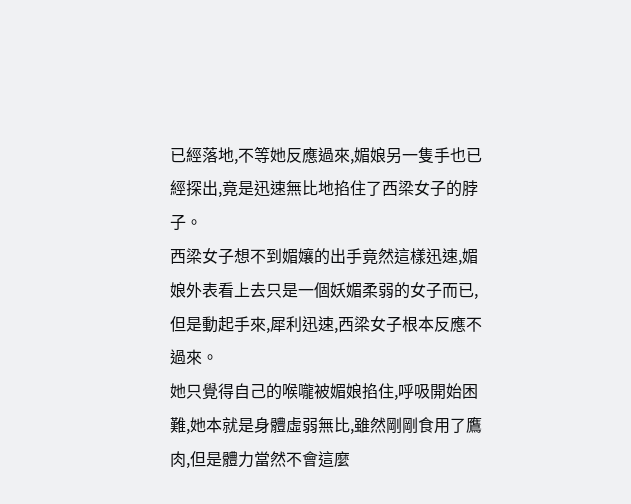已經落地,不等她反應過來,媚娘另一隻手也已經探出,竟是迅速無比地掐住了西梁女子的脖子。
西梁女子想不到媚孃的出手竟然這樣迅速,媚娘外表看上去只是一個妖媚柔弱的女子而已,但是動起手來,犀利迅速,西梁女子根本反應不過來。
她只覺得自己的喉嚨被媚娘掐住,呼吸開始困難,她本就是身體虛弱無比,雖然剛剛食用了鷹肉,但是體力當然不會這麼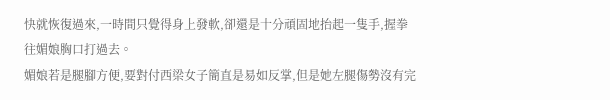快就恢復過來,一時間只覺得身上發軟,卻還是十分頑固地抬起一隻手,握拳往媚娘胸口打過去。
媚娘若是腿腳方便,要對付西梁女子簡直是易如反掌,但是她左腿傷勢沒有完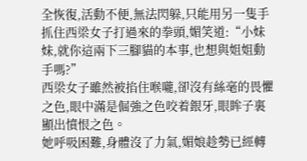全恢復,活動不便,無法閃躲,只能用另一隻手抓住西梁女子打過來的拳頭,媚笑道:“小妹妹,就你這兩下三腳貓的本事,也想與姐姐動手嗎?”
西梁女子雖然被掐住喉嚨,卻沒有絲毫的畏懼之色,眼中滿是倔強之色咬着銀牙,眼眸子裏顯出憤恨之色。
她呼吸困難,身體沒了力氣,媚娘趁勢已經轉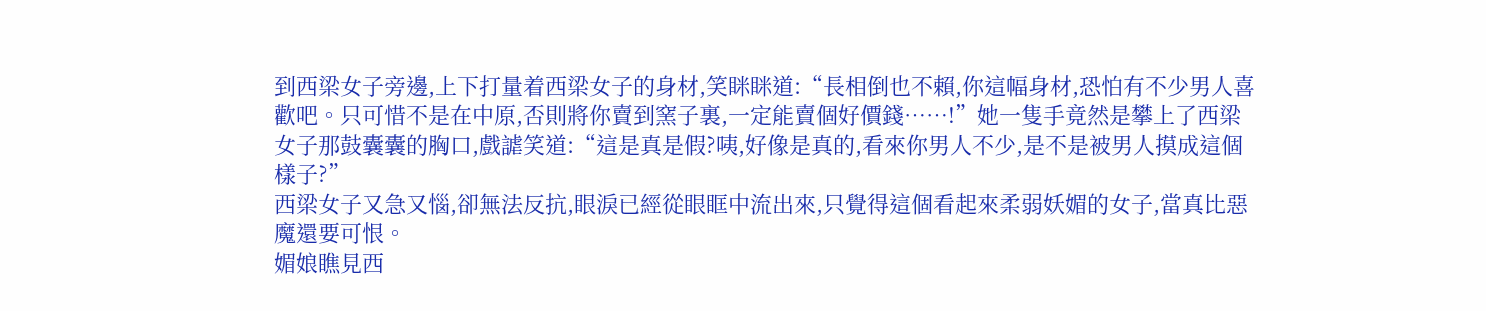到西梁女子旁邊,上下打量着西梁女子的身材,笑眯眯道:“長相倒也不賴,你這幅身材,恐怕有不少男人喜歡吧。只可惜不是在中原,否則將你賣到窯子裏,一定能賣個好價錢……!”她一隻手竟然是攀上了西梁女子那鼓囊囊的胸口,戲謔笑道:“這是真是假?咦,好像是真的,看來你男人不少,是不是被男人摸成這個樣子?”
西梁女子又急又惱,卻無法反抗,眼淚已經從眼眶中流出來,只覺得這個看起來柔弱妖媚的女子,當真比惡魔還要可恨。
媚娘瞧見西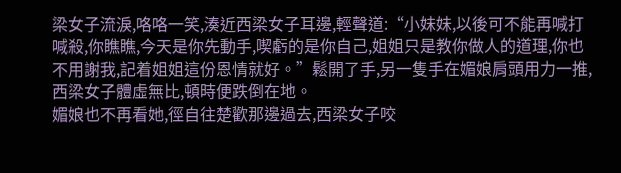梁女子流淚,咯咯一笑,湊近西梁女子耳邊,輕聲道:“小妹妹,以後可不能再喊打喊殺,你瞧瞧,今天是你先動手,喫虧的是你自己,姐姐只是教你做人的道理,你也不用謝我,記着姐姐這份恩情就好。”鬆開了手,另一隻手在媚娘肩頭用力一推,西梁女子體虛無比,頓時便跌倒在地。
媚娘也不再看她,徑自往楚歡那邊過去,西梁女子咬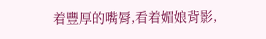着豐厚的嘴脣,看着媚娘背影,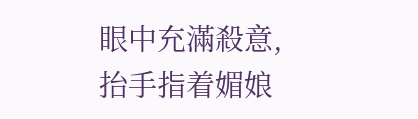眼中充滿殺意,抬手指着媚娘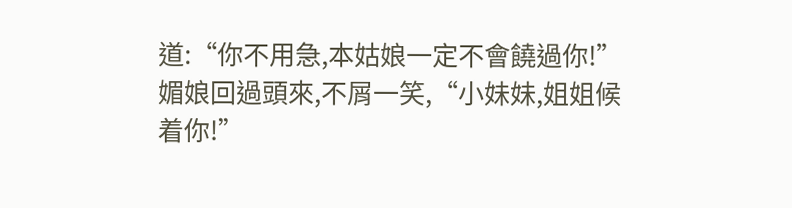道:“你不用急,本姑娘一定不會饒過你!”
媚娘回過頭來,不屑一笑,“小妹妹,姐姐候着你!”